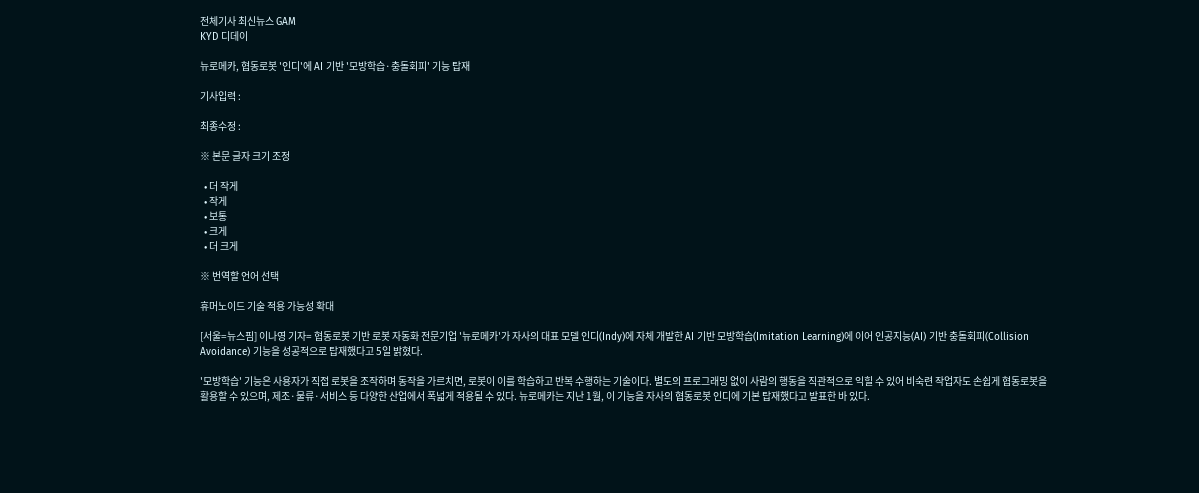전체기사 최신뉴스 GAM
KYD 디데이

뉴로메카, 협동로봇 '인디'에 AI 기반 '모방학습·충돌회피' 기능 탑재

기사입력 :

최종수정 :

※ 본문 글자 크기 조정

  • 더 작게
  • 작게
  • 보통
  • 크게
  • 더 크게

※ 번역할 언어 선택

휴머노이드 기술 적용 가능성 확대

[서울=뉴스핌] 이나영 기자= 협동로봇 기반 로봇 자동화 전문기업 '뉴로메카'가 자사의 대표 모델 인디(Indy)에 자체 개발한 AI 기반 모방학습(Imitation Learning)에 이어 인공지능(AI) 기반 충돌회피(Collision Avoidance) 기능을 성공적으로 탑재했다고 5일 밝혔다.

'모방학습' 기능은 사용자가 직접 로봇을 조작하며 동작을 가르치면, 로봇이 이를 학습하고 반복 수행하는 기술이다. 별도의 프로그래밍 없이 사람의 행동을 직관적으로 익힐 수 있어 비숙련 작업자도 손쉽게 협동로봇을 활용할 수 있으며, 제조·물류·서비스 등 다양한 산업에서 폭넓게 적용될 수 있다. 뉴로메카는 지난 1월, 이 기능을 자사의 협동로봇 인디에 기본 탑재했다고 발표한 바 있다.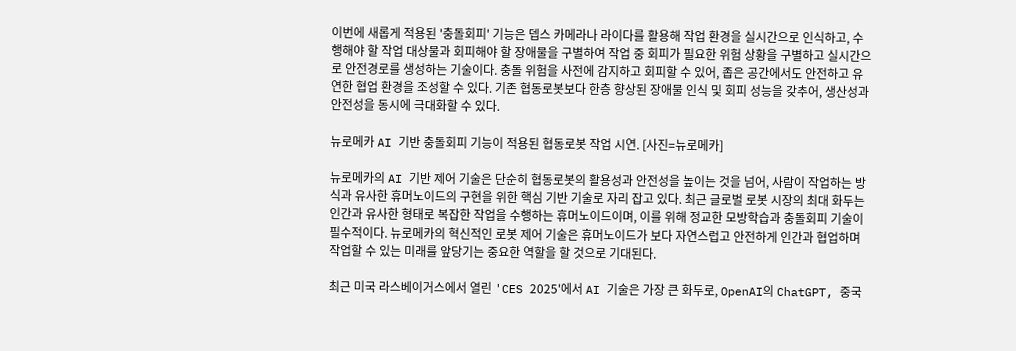이번에 새롭게 적용된 '충돌회피' 기능은 뎁스 카메라나 라이다를 활용해 작업 환경을 실시간으로 인식하고, 수행해야 할 작업 대상물과 회피해야 할 장애물을 구별하여 작업 중 회피가 필요한 위험 상황을 구별하고 실시간으로 안전경로를 생성하는 기술이다. 충돌 위험을 사전에 감지하고 회피할 수 있어, 좁은 공간에서도 안전하고 유연한 협업 환경을 조성할 수 있다. 기존 협동로봇보다 한층 향상된 장애물 인식 및 회피 성능을 갖추어, 생산성과 안전성을 동시에 극대화할 수 있다.

뉴로메카 AI 기반 충돌회피 기능이 적용된 협동로봇 작업 시연. [사진=뉴로메카]

뉴로메카의 AI 기반 제어 기술은 단순히 협동로봇의 활용성과 안전성을 높이는 것을 넘어, 사람이 작업하는 방식과 유사한 휴머노이드의 구현을 위한 핵심 기반 기술로 자리 잡고 있다. 최근 글로벌 로봇 시장의 최대 화두는 인간과 유사한 형태로 복잡한 작업을 수행하는 휴머노이드이며, 이를 위해 정교한 모방학습과 충돌회피 기술이 필수적이다. 뉴로메카의 혁신적인 로봇 제어 기술은 휴머노이드가 보다 자연스럽고 안전하게 인간과 협업하며 작업할 수 있는 미래를 앞당기는 중요한 역할을 할 것으로 기대된다.

최근 미국 라스베이거스에서 열린 'CES 2025'에서 AI 기술은 가장 큰 화두로, OpenAI의 ChatGPT, 중국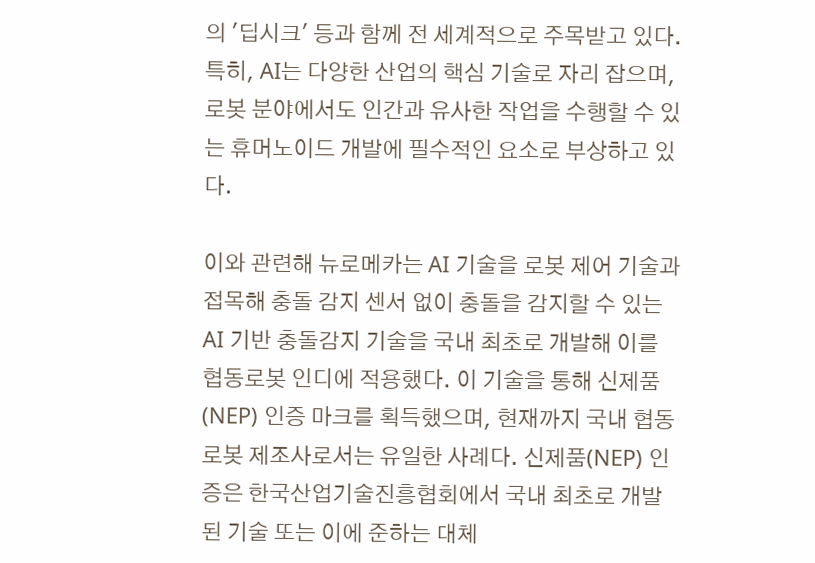의 '딥시크' 등과 함께 전 세계적으로 주목받고 있다. 특히, AI는 다양한 산업의 핵심 기술로 자리 잡으며, 로봇 분야에서도 인간과 유사한 작업을 수행할 수 있는 휴머노이드 개발에 필수적인 요소로 부상하고 있다.

이와 관련해 뉴로메카는 AI 기술을 로봇 제어 기술과 접목해 충돌 감지 센서 없이 충돌을 감지할 수 있는 AI 기반 충돌감지 기술을 국내 최초로 개발해 이를 협동로봇 인디에 적용했다. 이 기술을 통해 신제품(NEP) 인증 마크를 획득했으며, 현재까지 국내 협동로봇 제조사로서는 유일한 사례다. 신제품(NEP) 인증은 한국산업기술진흥협회에서 국내 최초로 개발된 기술 또는 이에 준하는 대체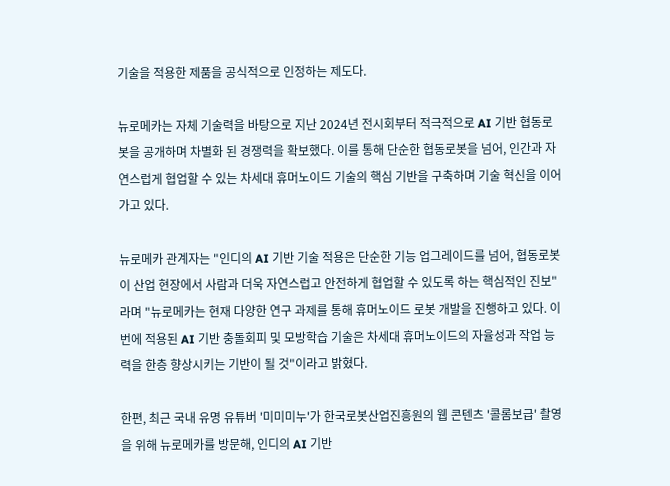기술을 적용한 제품을 공식적으로 인정하는 제도다.

뉴로메카는 자체 기술력을 바탕으로 지난 2024년 전시회부터 적극적으로 AI 기반 협동로봇을 공개하며 차별화 된 경쟁력을 확보했다. 이를 통해 단순한 협동로봇을 넘어, 인간과 자연스럽게 협업할 수 있는 차세대 휴머노이드 기술의 핵심 기반을 구축하며 기술 혁신을 이어가고 있다.

뉴로메카 관계자는 "인디의 AI 기반 기술 적용은 단순한 기능 업그레이드를 넘어, 협동로봇이 산업 현장에서 사람과 더욱 자연스럽고 안전하게 협업할 수 있도록 하는 핵심적인 진보"라며 "뉴로메카는 현재 다양한 연구 과제를 통해 휴머노이드 로봇 개발을 진행하고 있다. 이번에 적용된 AI 기반 충돌회피 및 모방학습 기술은 차세대 휴머노이드의 자율성과 작업 능력을 한층 향상시키는 기반이 될 것"이라고 밝혔다.

한편, 최근 국내 유명 유튜버 '미미미누'가 한국로봇산업진흥원의 웹 콘텐츠 '콜롬보급' 촬영을 위해 뉴로메카를 방문해, 인디의 AI 기반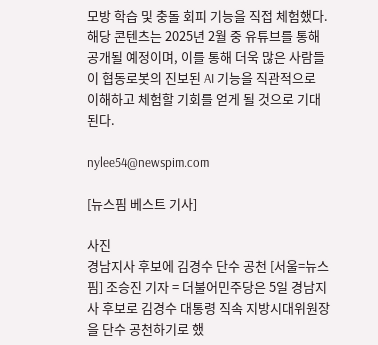모방 학습 및 충돌 회피 기능을 직접 체험했다. 해당 콘텐츠는 2025년 2월 중 유튜브를 통해 공개될 예정이며, 이를 통해 더욱 많은 사람들이 협동로봇의 진보된 AI 기능을 직관적으로 이해하고 체험할 기회를 얻게 될 것으로 기대된다.

nylee54@newspim.com

[뉴스핌 베스트 기사]

사진
경남지사 후보에 김경수 단수 공천 [서울=뉴스핌] 조승진 기자 = 더불어민주당은 5일 경남지사 후보로 김경수 대통령 직속 지방시대위원장을 단수 공천하기로 했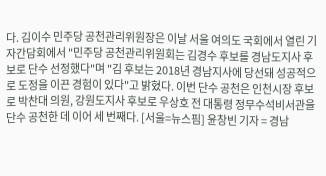다. 김이수 민주당 공천관리위원장은 이날 서울 여의도 국회에서 열린 기자간담회에서 "민주당 공천관리위원회는 김경수 후보를 경남도지사 후보로 단수 선정했다"며 "김 후보는 2018년 경남지사에 당선돼 성공적으로 도정을 이끈 경험이 있다"고 밝혔다. 이번 단수 공천은 인천시장 후보로 박찬대 의원, 강원도지사 후보로 우상호 전 대통령 정무수석비서관을 단수 공천한 데 이어 세 번째다. [서울=뉴스핌] 윤창빈 기자 = 경남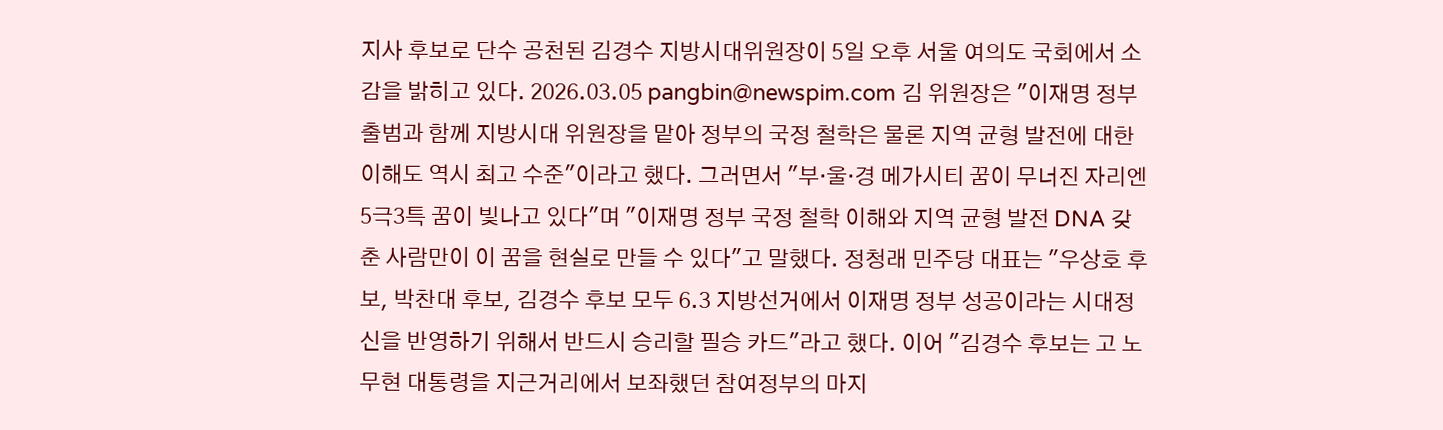지사 후보로 단수 공천된 김경수 지방시대위원장이 5일 오후 서울 여의도 국회에서 소감을 밝히고 있다. 2026.03.05 pangbin@newspim.com 김 위원장은 "이재명 정부 출범과 함께 지방시대 위원장을 맡아 정부의 국정 철학은 물론 지역 균형 발전에 대한 이해도 역시 최고 수준"이라고 했다. 그러면서 "부·울·경 메가시티 꿈이 무너진 자리엔 5극3특 꿈이 빛나고 있다"며 "이재명 정부 국정 철학 이해와 지역 균형 발전 DNA 갖춘 사람만이 이 꿈을 현실로 만들 수 있다"고 말했다. 정청래 민주당 대표는 "우상호 후보, 박찬대 후보, 김경수 후보 모두 6.3 지방선거에서 이재명 정부 성공이라는 시대정신을 반영하기 위해서 반드시 승리할 필승 카드"라고 했다. 이어 "김경수 후보는 고 노무현 대통령을 지근거리에서 보좌했던 참여정부의 마지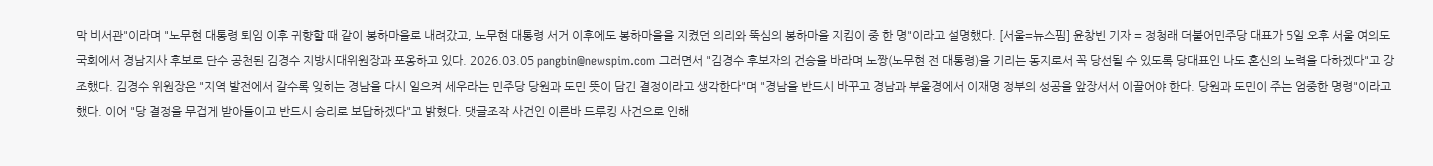막 비서관"이라며 "노무현 대통령 퇴임 이후 귀향할 때 같이 봉하마을로 내려갔고, 노무현 대통령 서거 이후에도 봉하마을을 지켰던 의리와 뚝심의 봉하마을 지킴이 중 한 명"이라고 설명했다. [서울=뉴스핌] 윤창빈 기자 = 정청래 더불어민주당 대표가 5일 오후 서울 여의도 국회에서 경남지사 후보로 단수 공천된 김경수 지방시대위원장과 포옹하고 있다. 2026.03.05 pangbin@newspim.com 그러면서 "김경수 후보자의 건승을 바라며 노짱(노무현 전 대통령)을 기리는 동지로서 꼭 당선될 수 있도록 당대표인 나도 혼신의 노력을 다하겠다"고 강조했다. 김경수 위원장은 "지역 발전에서 갈수록 잊히는 경남을 다시 일으켜 세우라는 민주당 당원과 도민 뜻이 담긴 결정이라고 생각한다"며 "경남을 반드시 바꾸고 경남과 부울경에서 이재명 정부의 성공을 앞장서서 이끌어야 한다. 당원과 도민이 주는 엄중한 명령"이라고 했다. 이어 "당 결정을 무겁게 받아들이고 반드시 승리로 보답하겠다"고 밝혔다. 댓글조작 사건인 이른바 드루킹 사건으로 인해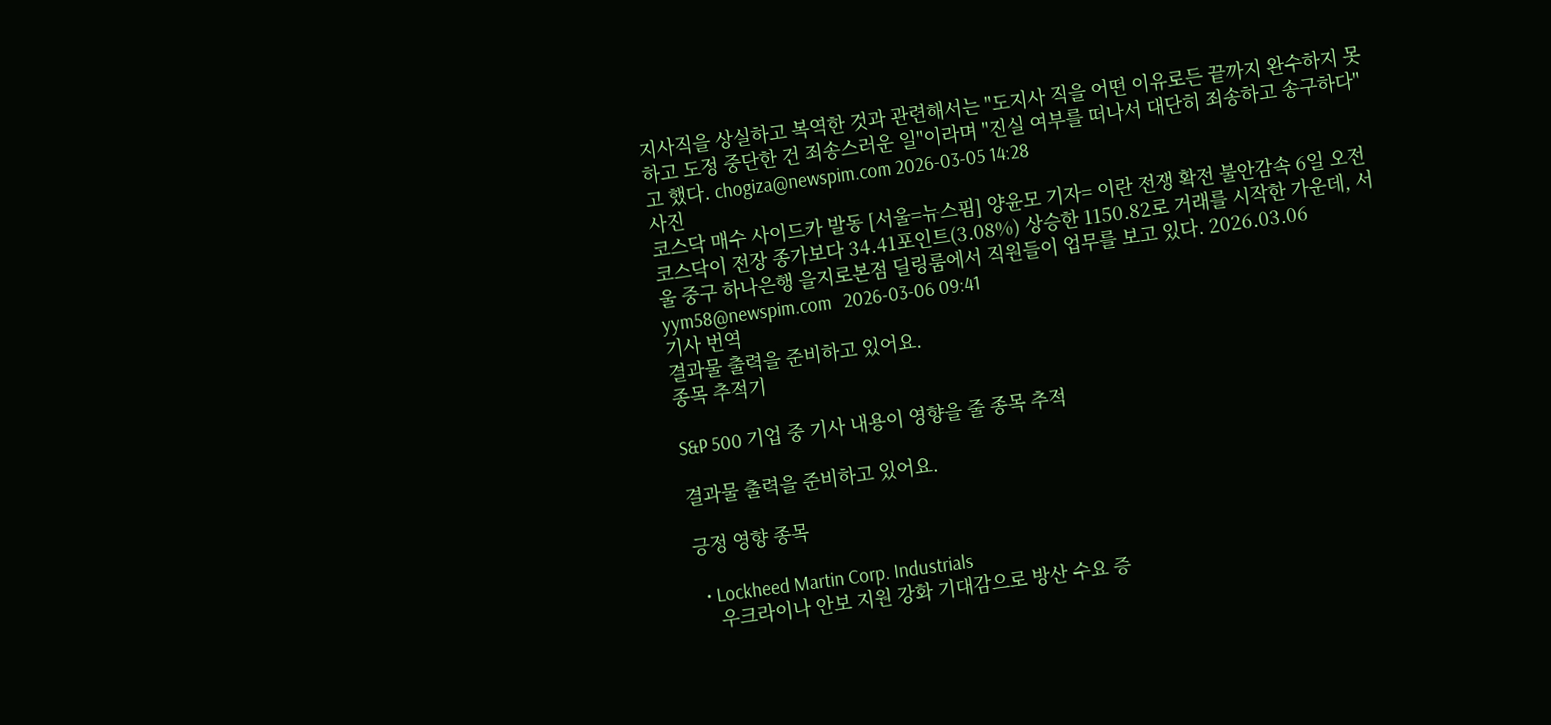지사직을 상실하고 복역한 것과 관련해서는 "도지사 직을 어떤 이유로든 끝까지 완수하지 못하고 도정 중단한 건 죄송스러운 일"이라며 "진실 여부를 떠나서 대단히 죄송하고 송구하다"고 했다. chogiza@newspim.com 2026-03-05 14:28
사진
코스닥 매수 사이드카 발동 [서울=뉴스핌] 양윤모 기자= 이란 전쟁 확전 불안감속 6일 오전 코스닥이 전장 종가보다 34.41포인트(3.08%) 상승한 1150.82로 거래를 시작한 가운데, 서울 중구 하나은행 을지로본점 딜링룸에서 직원들이 업무를 보고 있다. 2026.03.06 yym58@newspim.com   2026-03-06 09:41
기사 번역
결과물 출력을 준비하고 있어요.
종목 추적기

S&P 500 기업 중 기사 내용이 영향을 줄 종목 추적

결과물 출력을 준비하고 있어요.

긍정 영향 종목

  • Lockheed Martin Corp. Industrials
    우크라이나 안보 지원 강화 기대감으로 방산 수요 증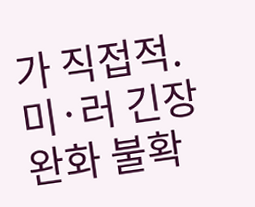가 직접적. 미·러 긴장 완화 불확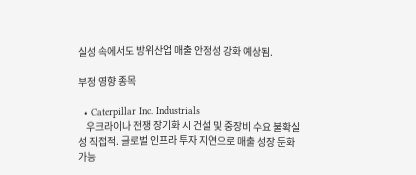실성 속에서도 방위산업 매출 안정성 강화 예상됨.

부정 영향 종목

  • Caterpillar Inc. Industrials
    우크라이나 전쟁 장기화 시 건설 및 중장비 수요 불확실성 직접적. 글로벌 인프라 투자 지연으로 매출 성장 둔화 가능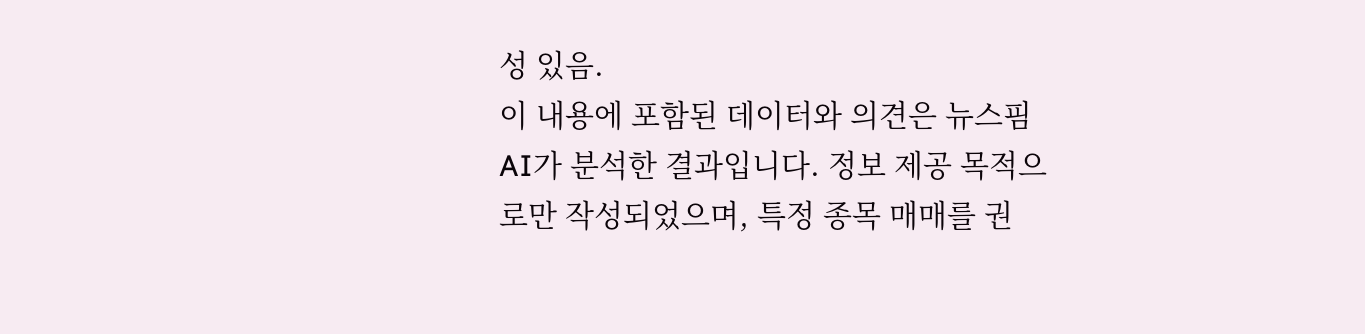성 있음.
이 내용에 포함된 데이터와 의견은 뉴스핌 AI가 분석한 결과입니다. 정보 제공 목적으로만 작성되었으며, 특정 종목 매매를 권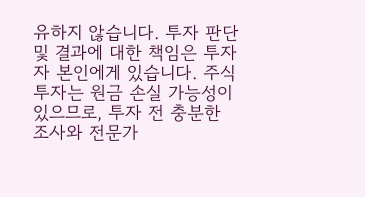유하지 않습니다. 투자 판단 및 결과에 대한 책임은 투자자 본인에게 있습니다. 주식 투자는 원금 손실 가능성이 있으므로, 투자 전 충분한 조사와 전문가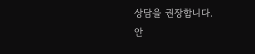상담을 권장합니다.
안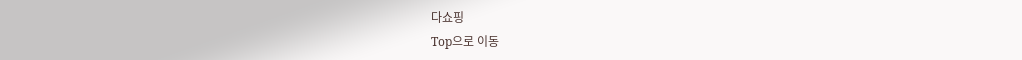다쇼핑
Top으로 이동